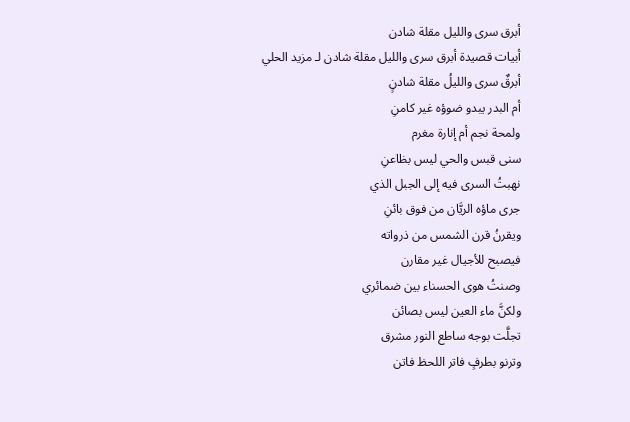أبرق سرى والليل مقلة شادن
أبيات قصيدة أبرق سرى والليل مقلة شادن لـ مزيد الحلي
أبرقٌ سرى والليلُ مقلة شادنٍ
أم البدر يبدو ضوؤه غير كامنِ
ولمحة نجم أم إنارة مغرم
سنى قبس والحي ليس بظاعنِ
نهبتُ السرى فيه إلى الجبل الذي
جرى ماؤه الريَّان من فوق بائنِ
ويقرنُ قرن الشمس من ذرواته
فيصبح للأجيال غير مقارن
وصنتُ هوى الحسناء بين ضمائري
ولكنَّ ماء العين ليس بصائن
تجلَّت بوجه ساطع النور مشرق
وترنو بطرفٍ فاتر اللحظ فاتن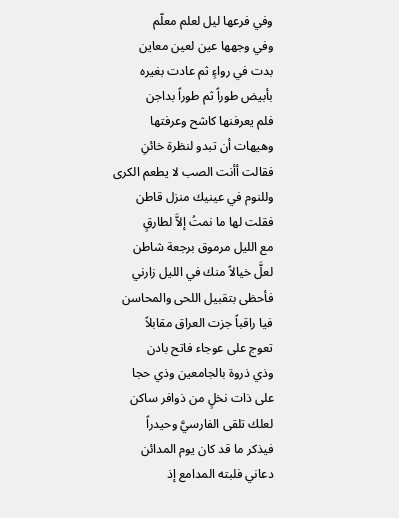وفي فرعها ليل لعلم معلّم
وفي وجهها عين لعين معاين
بدت في رواءٍ ثم عادت بغيره
بأبيض طوراً ثم طوراً بداجن
فلم يعرفنها كاشح وعرفتها
وهيهات أن تبدو لنظرة خائنِ
فقالت أأنت الصب لا يطعم الكرى
وللنوم في عينيك منزل قاطن
فقلت لها ما نمتُ إلاَّ لطارقٍ
مع الليل مرموق برجعة شاطن
لعلَّ خيالاً منك في الليل زارني
فأحظى بتقبيل اللحى والمحاسن
فيا راقباً جزت العراق مقابلاً
تعوج على عوجاء فاتح بادن
وذي ذروة بالجامعين وذي حجا
على ذات نخلٍ من ذوافر ساكن
لعلك تلقى الفارسيَّ وحيدراً
فيذكر ما قد كان يوم المدائن
دعاني فلبته المدامع إذ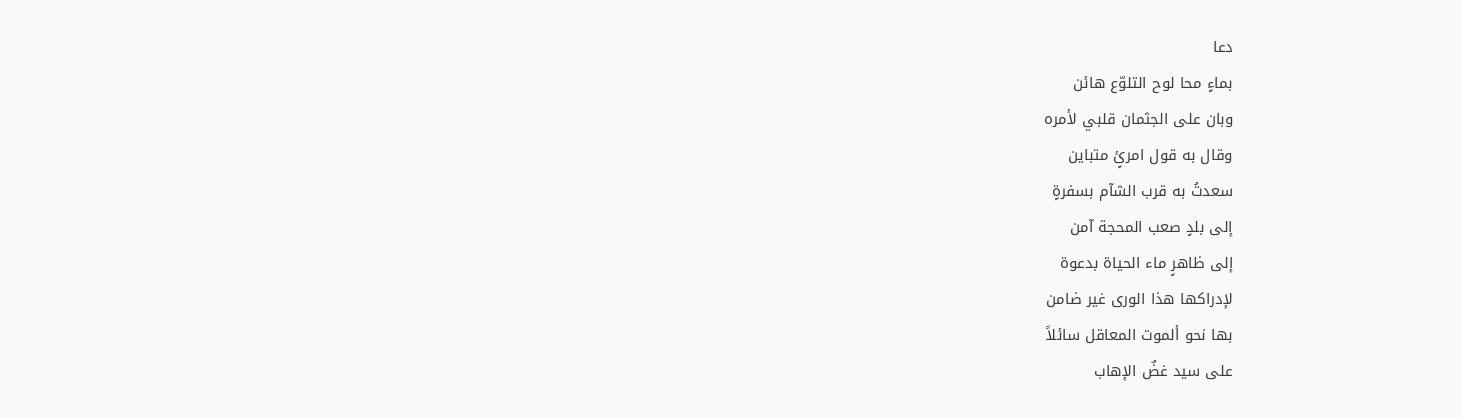دعا
بماءٍ محا لوح التلوّع هائن
وبان على الجثمان قلبي لأمره
وقال به قول امرئٍ متباين
سعدتُ به قرب الشآم بسفرةٍ
إلى بلدٍ صعب المحجة آمن
إلى ظاهرٍ ماء الحياة بدعوة
لإدراكها هذا الورى غير ضامن
بها نحو ألموت المعاقل سائلاً
على سيد غضٌ الإهاب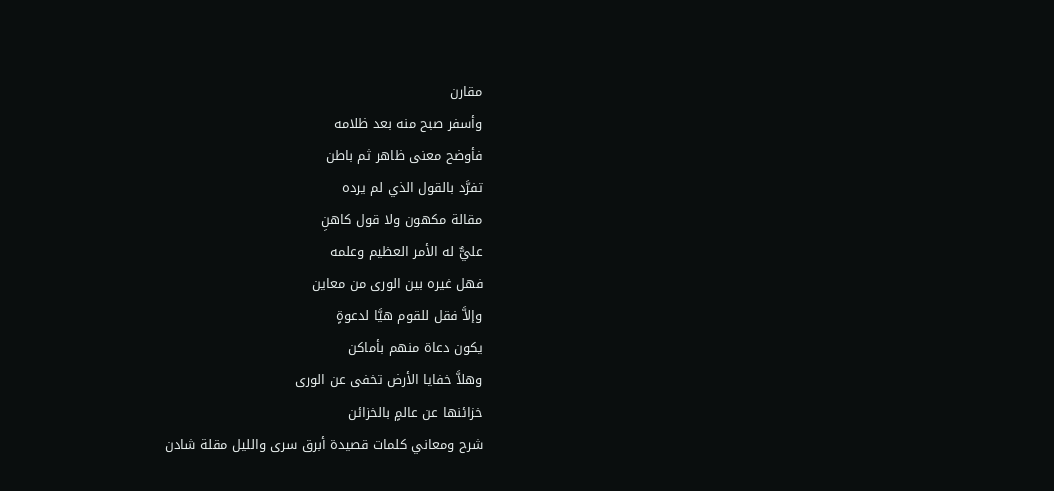مقارن
وأسفر صبح منه بعد ظلامه
فأوضح معنى ظاهر ثم باطن
تفرَّد بالقول الذي لم يرده
مقالة مكهون ولا قول كاهنِ
عليٌّ له الأمر العظيم وعلمه
فهل غيره بين الورى من معاين
وإلاَّ فقل للقوم هيَّا لدعوةٍ
يكون دعاة منهم بأماكن
وهلاَّ خفايا الأرض تخفى عن الورى
خزائنها عن عالمٍ بالخزائن
شرح ومعاني كلمات قصيدة أبرق سرى والليل مقلة شادن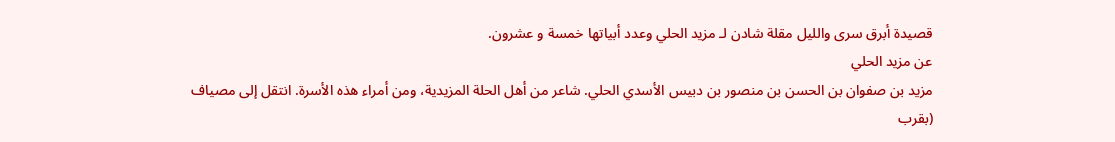قصيدة أبرق سرى والليل مقلة شادن لـ مزيد الحلي وعدد أبياتها خمسة و عشرون.
عن مزيد الحلي
مزيد بن صفوان بن الحسن بن منصور بن دبيس الأسدي الحلي. شاعر من أهل الحلة المزيدية، ومن أمراء هذه الأسرة. انتقل إلى مصياف (بقرب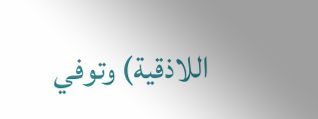اللاذقية) وتوفي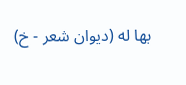بها له (ديوان شعر - خ)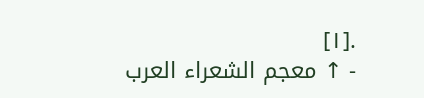.[١]
- ↑ معجم الشعراء العرب